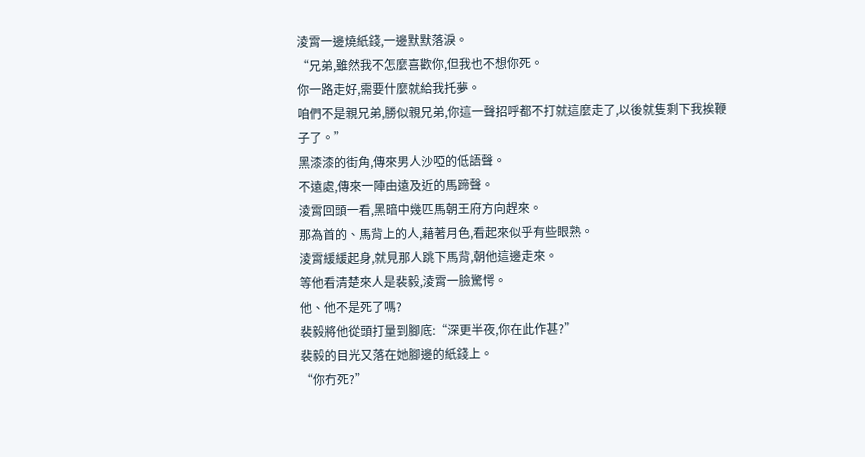淩霄一邊燒紙錢,一邊默默落淚。
“兄弟,雖然我不怎麼喜歡你,但我也不想你死。
你一路走好,需要什麼就給我托夢。
咱們不是親兄弟,勝似親兄弟,你這一聲招呼都不打就這麼走了,以後就隻剩下我挨鞭子了。”
黑漆漆的街角,傳來男人沙啞的低語聲。
不遠處,傳來一陣由遠及近的馬蹄聲。
淩霄回頭一看,黑暗中幾匹馬朝王府方向趕來。
那為首的、馬背上的人,藉著月色,看起來似乎有些眼熟。
淩霄緩緩起身,就見那人跳下馬背,朝他這邊走來。
等他看清楚來人是裴毅,淩霄一臉驚愕。
他、他不是死了嗎?
裴毅將他從頭打量到腳底:“深更半夜,你在此作甚?”
裴毅的目光又落在她腳邊的紙錢上。
“你冇死?”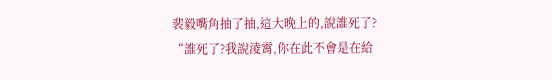裴毅嘴角抽了抽,這大晚上的,說誰死了?
“誰死了?我說淩霄,你在此不會是在給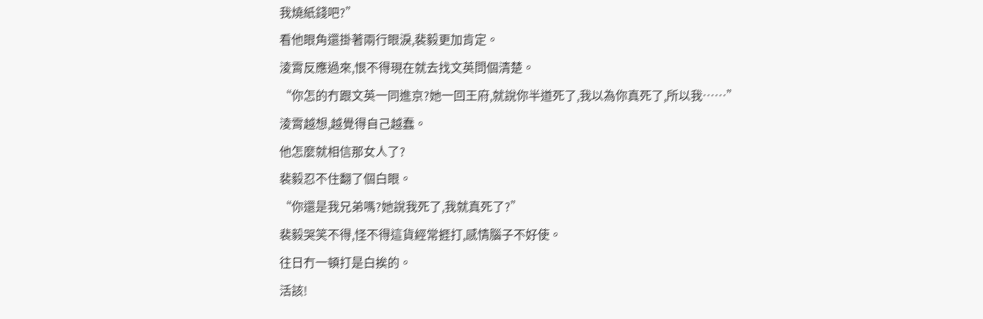我燒紙錢吧?”
看他眼角還掛著兩行眼淚,裴毅更加肯定。
淩霄反應過來,恨不得現在就去找文英問個清楚。
“你怎的冇跟文英一同進京?她一回王府,就說你半道死了,我以為你真死了,所以我……”
淩霄越想,越覺得自己越蠢。
他怎麼就相信那女人了?
裴毅忍不住翻了個白眼。
“你還是我兄弟嗎?她說我死了,我就真死了?”
裴毅哭笑不得,怪不得這貨經常捱打,感情腦子不好使。
往日冇一頓打是白挨的。
活該!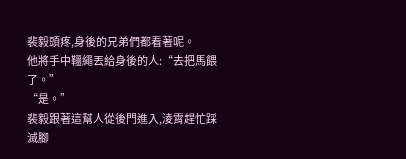裴毅頭疼,身後的兄弟們都看著呢。
他將手中韁繩丟給身後的人:“去把馬餵了。”
“是。”
裴毅跟著這幫人從後門進入,淩霄趕忙踩滅腳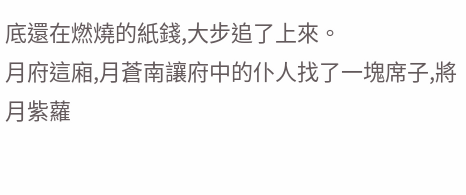底還在燃燒的紙錢,大步追了上來。
月府這廂,月蒼南讓府中的仆人找了一塊席子,將月紫蘿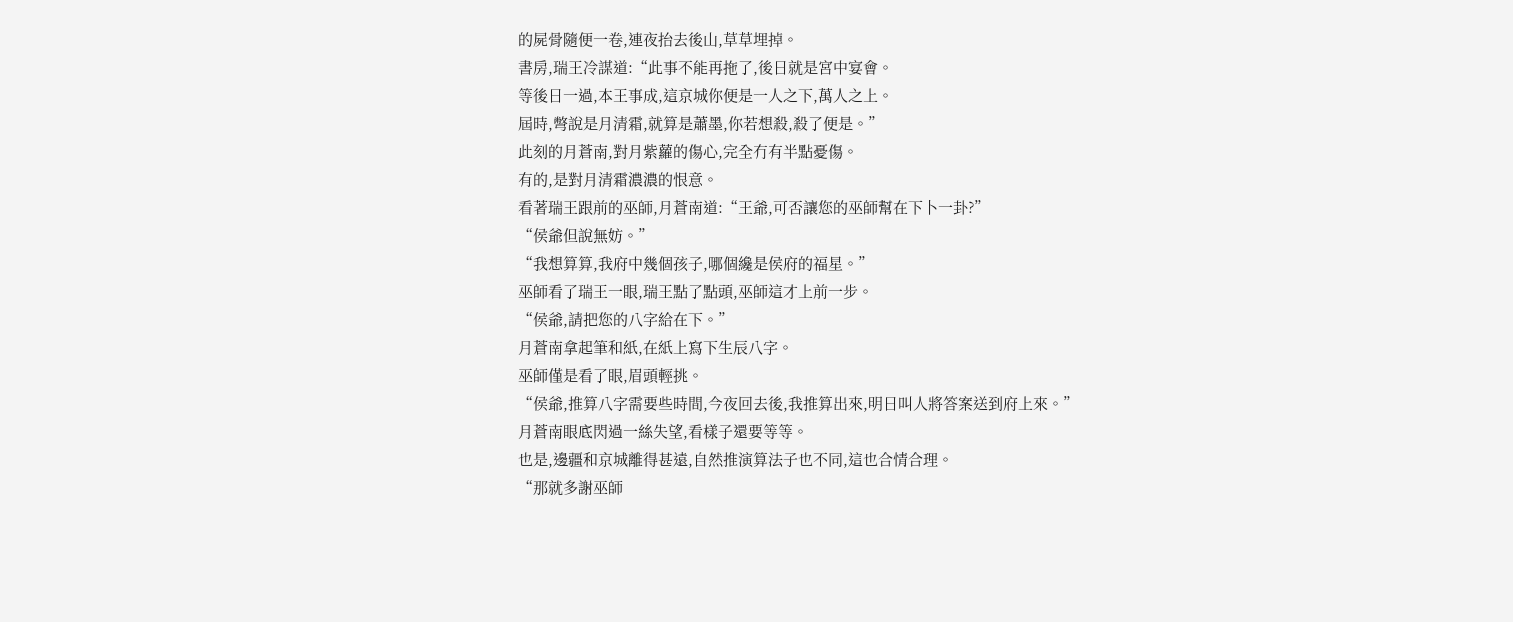的屍骨隨便一卷,連夜抬去後山,草草埋掉。
書房,瑞王冷謀道:“此事不能再拖了,後日就是宮中宴會。
等後日一過,本王事成,這京城你便是一人之下,萬人之上。
屆時,彆說是月清霜,就算是蕭墨,你若想殺,殺了便是。”
此刻的月蒼南,對月紫蘿的傷心,完全冇有半點憂傷。
有的,是對月清霜濃濃的恨意。
看著瑞王跟前的巫師,月蒼南道:“王爺,可否讓您的巫師幫在下卜一卦?”
“侯爺但說無妨。”
“我想算算,我府中幾個孩子,哪個纔是侯府的福星。”
巫師看了瑞王一眼,瑞王點了點頭,巫師這才上前一步。
“侯爺,請把您的八字給在下。”
月蒼南拿起筆和紙,在紙上寫下生辰八字。
巫師僅是看了眼,眉頭輕挑。
“侯爺,推算八字需要些時間,今夜回去後,我推算出來,明日叫人將答案送到府上來。”
月蒼南眼底閃過一絲失望,看樣子還要等等。
也是,邊疆和京城離得甚遠,自然推演算法子也不同,這也合情合理。
“那就多謝巫師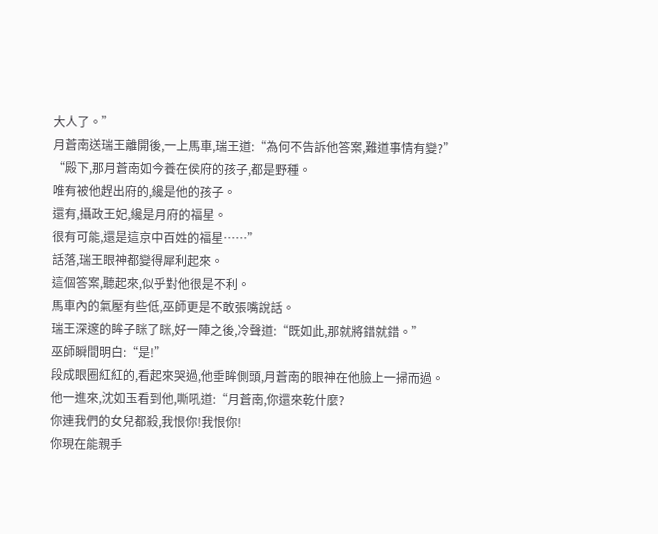大人了。”
月蒼南送瑞王離開後,一上馬車,瑞王道:“為何不告訴他答案,難道事情有變?”
“殿下,那月蒼南如今養在侯府的孩子,都是野種。
唯有被他趕出府的,纔是他的孩子。
還有,攝政王妃,纔是月府的福星。
很有可能,還是這京中百姓的福星……”
話落,瑞王眼神都變得犀利起來。
這個答案,聽起來,似乎對他很是不利。
馬車內的氣壓有些低,巫師更是不敢張嘴說話。
瑞王深邃的眸子眯了眯,好一陣之後,冷聲道:“既如此,那就將錯就錯。”
巫師瞬間明白:“是!”
段成眼圈紅紅的,看起來哭過,他垂眸側頭,月蒼南的眼神在他臉上一掃而過。
他一進來,沈如玉看到他,嘶吼道:“月蒼南,你還來乾什麼?
你連我們的女兒都殺,我恨你!我恨你!
你現在能親手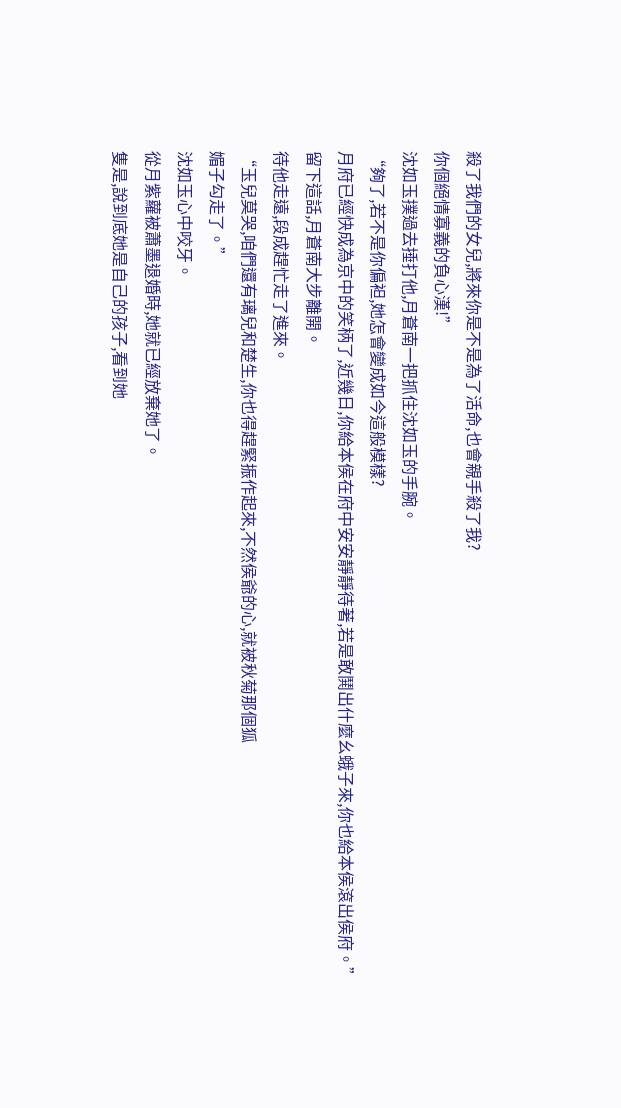殺了我們的女兒,將來你是不是為了活命,也會親手殺了我?
你個絕情寡義的負心漢!”
沈如玉撲過去捶打他,月蒼南一把抓住沈如玉的手腕。
“夠了,若不是你偏袒,她怎會變成如今這般模樣?
月府已經快成為京中的笑柄了,近幾日,你給本侯在府中安安靜靜待著,若是敢鬨出什麼幺蛾子來,你也給本侯滾出侯府。”
留下這話,月蒼南大步離開。
待他走遠,段成趕忙走了進來。
“玉兒莫哭,咱們還有璃兒和楚生,你也得趕緊振作起來,不然侯爺的心,就被秋菊那個狐
媚子勾走了。”
沈如玉心中咬牙。
從月紫蘿被蕭墨退婚時,她就已經放棄她了。
隻是,說到底她是自己的孩子,看到她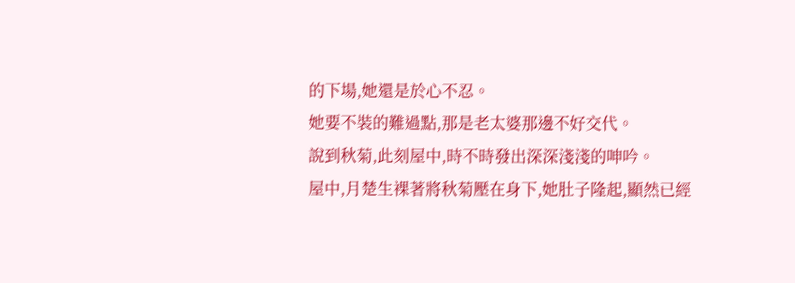的下場,她還是於心不忍。
她要不裝的難過點,那是老太婆那邊不好交代。
說到秋菊,此刻屋中,時不時發出深深淺淺的呻吟。
屋中,月楚生裸著將秋菊壓在身下,她肚子隆起,顯然已經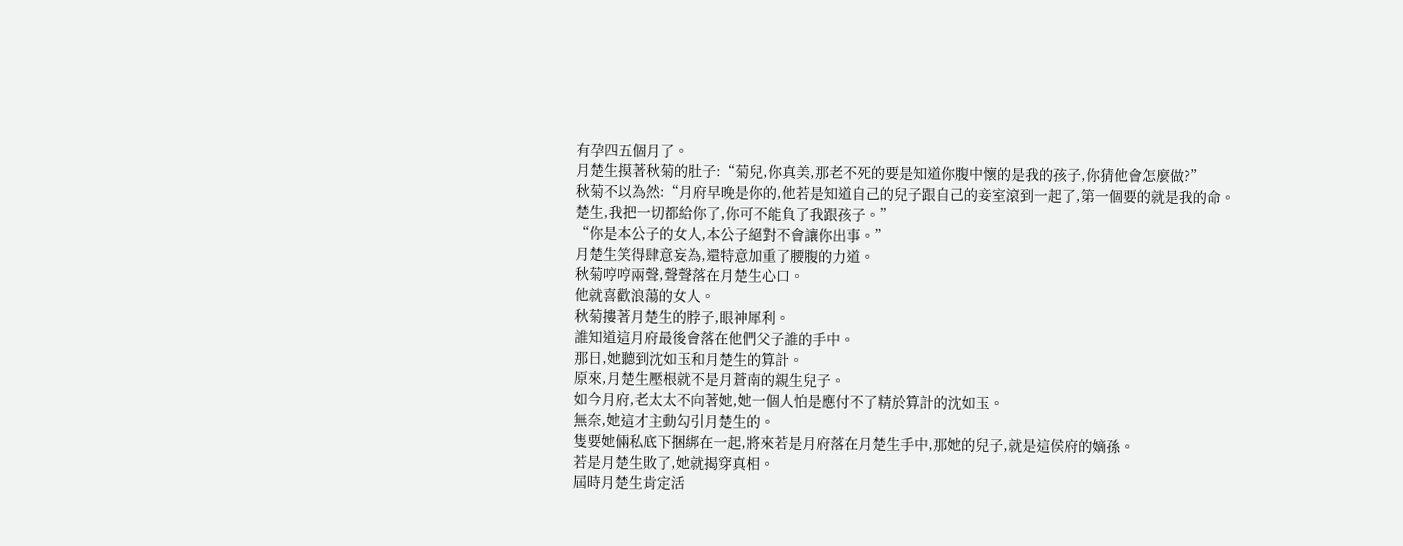有孕四五個月了。
月楚生摸著秋菊的肚子:“菊兒,你真美,那老不死的要是知道你腹中懷的是我的孩子,你猜他會怎麼做?”
秋菊不以為然:“月府早晚是你的,他若是知道自己的兒子跟自己的妾室滾到一起了,第一個要的就是我的命。
楚生,我把一切都給你了,你可不能負了我跟孩子。”
“你是本公子的女人,本公子絕對不會讓你出事。”
月楚生笑得肆意妄為,還特意加重了腰腹的力道。
秋菊哼哼兩聲,聲聲落在月楚生心口。
他就喜歡浪蕩的女人。
秋菊摟著月楚生的脖子,眼神犀利。
誰知道這月府最後會落在他們父子誰的手中。
那日,她聽到沈如玉和月楚生的算計。
原來,月楚生壓根就不是月蒼南的親生兒子。
如今月府,老太太不向著她,她一個人怕是應付不了精於算計的沈如玉。
無奈,她這才主動勾引月楚生的。
隻要她倆私底下捆綁在一起,將來若是月府落在月楚生手中,那她的兒子,就是這侯府的嫡孫。
若是月楚生敗了,她就揭穿真相。
屆時月楚生肯定活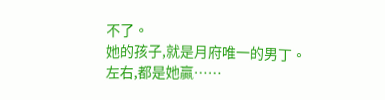不了。
她的孩子,就是月府唯一的男丁。
左右,都是她贏……